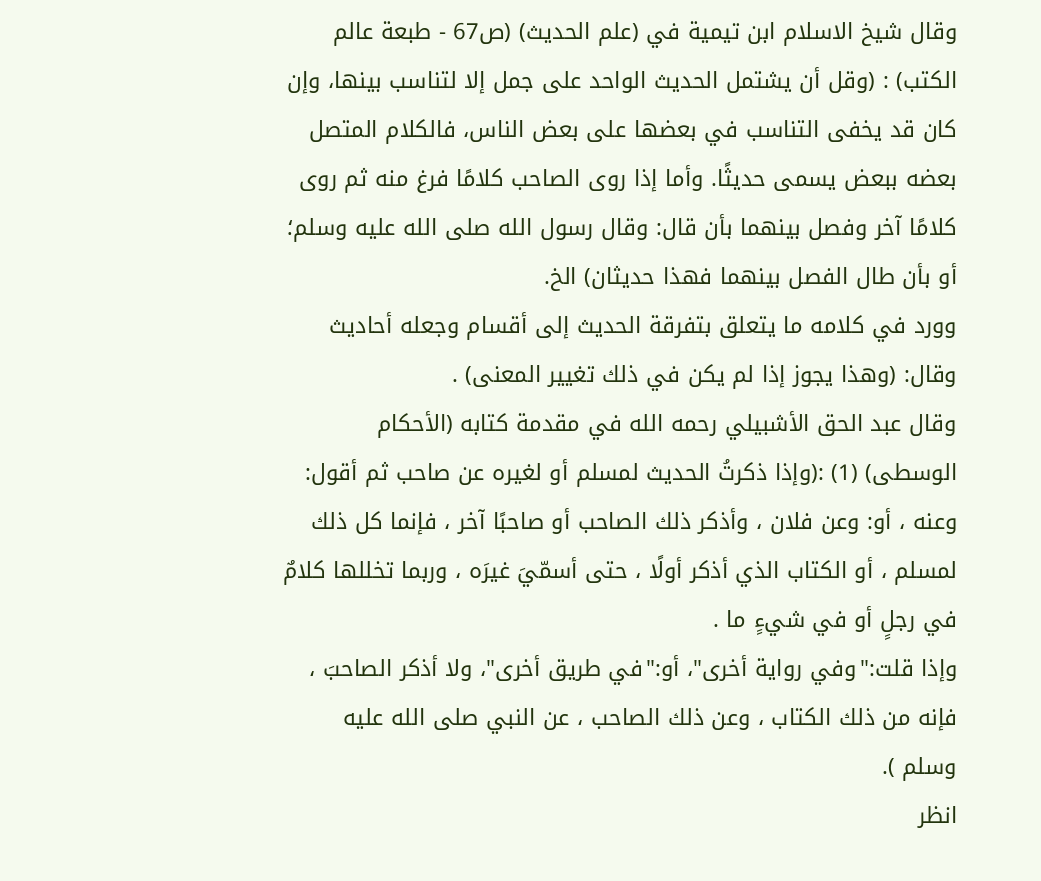وقال شيخ الاسلام ابن تيمية في (علم الحديث) (ص67 - طبعة عالم الكتب) : (وقل أن يشتمل الحديث الواحد على جمل إلا لتناسب بينها، وإن كان قد يخفى التناسب في بعضها على بعض الناس، فالكلام المتصل بعضه ببعض يسمى حديثًا. وأما إذا روى الصاحب كلامًا فرغ منه ثم روى كلامًا آخر وفصل بينهما بأن قال: وقال رسول الله صلى الله عليه وسلم؛ أو بأن طال الفصل بينهما فهذا حديثان) الخ.
وورد في كلامه ما يتعلق بتفرقة الحديث إلى أقسام وجعله أحاديث وقال: (وهذا يجوز إذا لم يكن في ذلك تغيير المعنى) .
وقال عبد الحق الأشبيلي رحمه الله في مقدمة كتابه (الأحكام الوسطى) (1) :(وإذا ذكرتُ الحديث لمسلم أو لغيره عن صاحب ثم أقول: وعنه ، أو: وعن فلان ، وأذكر ذلك الصاحب أو صاحبًا آخر ، فإنما كل ذلك لمسلم ، أو الكتاب الذي أذكر أولًا ، حتى أسمّيَ غيرَه ، وربما تخللها كلامٌ في رجلٍ أو في شيءٍ ما .
وإذا قلت:"وفي رواية أخرى"، أو:"في طريق أخرى"، ولا أذكر الصاحبَ ، فإنه من ذلك الكتاب ، وعن ذلك الصاحب ، عن النبي صلى الله عليه وسلم ).
انظر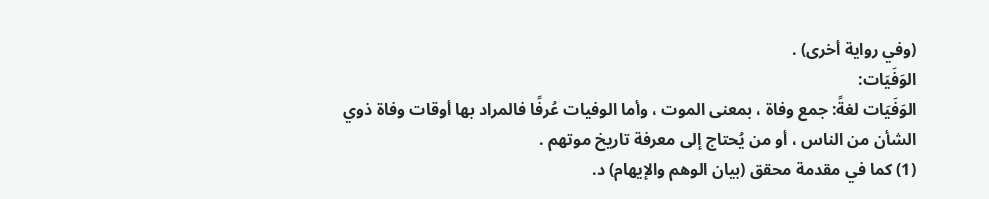(وفي رواية أخرى) .
الوَفَيَات:
الوَفَيَات لغةً: جمع وفاة ، بمعنى الموت ، وأما الوفيات عُرفًا فالمراد بها أوقات وفاة ذوي الشأن من الناس ، أو من يُحتاج إلى معرفة تاريخ موتهم .
(1) كما في مقدمة محقق (بيان الوهم والإيهام) د.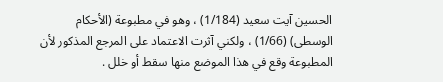الحسين آيت سعيد (1/184) ، وهو في مطبوعة (الأحكام الوسطى) (1/66) ، ولكني آثرت الاعتماد على المرجع المذكور لأن المطبوعة وقع في هذا الموضع منها سقط أو خلل .